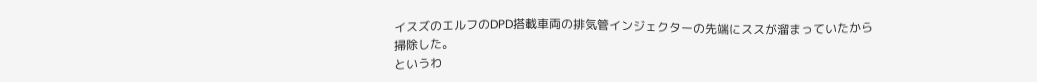イスズのエルフのDPD搭載車両の排気管インジェクターの先端にススが溜まっていたから掃除した。
というわ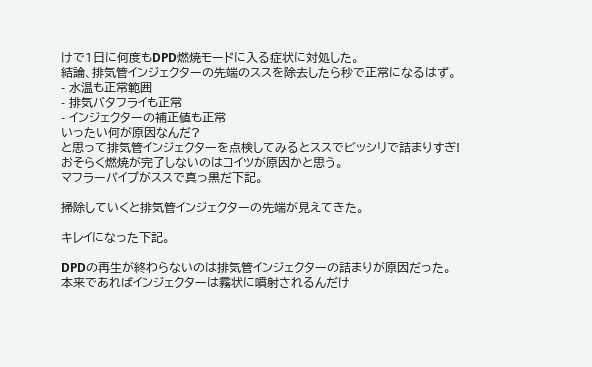けで1日に何度もDPD燃焼モードに入る症状に対処した。
結論、排気管インジェクターの先端のススを除去したら秒で正常になるはず。
- 水温も正常範囲
- 排気バタフライも正常
- インジェクターの補正値も正常
いったい何が原因なんだ?
と思って排気管インジェクターを点検してみるとススでビッシリで詰まりすぎ!
おそらく燃焼が完了しないのはコイツが原因かと思う。
マフラーパイプがススで真っ黒だ下記。

掃除していくと排気管インジェクターの先端が見えてきた。

キレイになった下記。

DPDの再生が終わらないのは排気管インジェクターの詰まりが原因だった。
本来であればインジェクターは霧状に噴射されるんだけ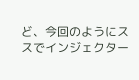ど、今回のようにススでインジェクター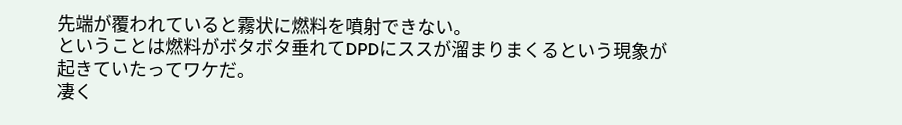先端が覆われていると霧状に燃料を噴射できない。
ということは燃料がボタボタ垂れてDPDにススが溜まりまくるという現象が起きていたってワケだ。
凄く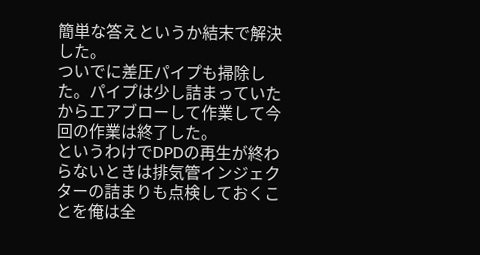簡単な答えというか結末で解決した。
ついでに差圧パイプも掃除した。パイプは少し詰まっていたからエアブローして作業して今回の作業は終了した。
というわけでDPDの再生が終わらないときは排気管インジェクターの詰まりも点検しておくことを俺は全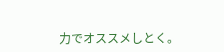力でオススメしとく。